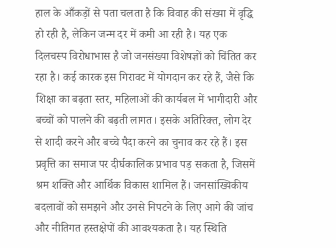हाल के आँकड़ों से पता चलता है कि विवाह की संख्या में वृद्धि हो रही है, लेकिन जन्म दर में कमी आ रही है। यह एक दिलचस्प विरोधाभास है जो जनसंख्या विशेषज्ञों को चिंतित कर रहा है। कई कारक इस गिरावट में योगदान कर रहे हैं, जैसे कि शिक्षा का बढ़ता स्तर, महिलाओं की कार्यबल में भागीदारी और बच्चों को पालने की बढ़ती लागत। इसके अतिरिक्त, लोग देर से शादी करने और बच्चे पैदा करने का चुनाव कर रहे हैं। इस प्रवृत्ति का समाज पर दीर्घकालिक प्रभाव पड़ सकता है, जिसमें श्रम शक्ति और आर्थिक विकास शामिल हैं। जनसांख्यिकीय बदलावों को समझने और उनसे निपटने के लिए आगे की जांच और नीतिगत हस्तक्षेपों की आवश्यकता है। यह स्थिति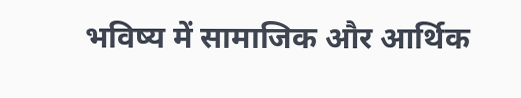भविष्य में सामाजिक और आर्थिक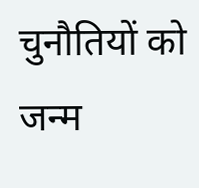चुनौतियों को जन्म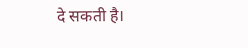दे सकती है।